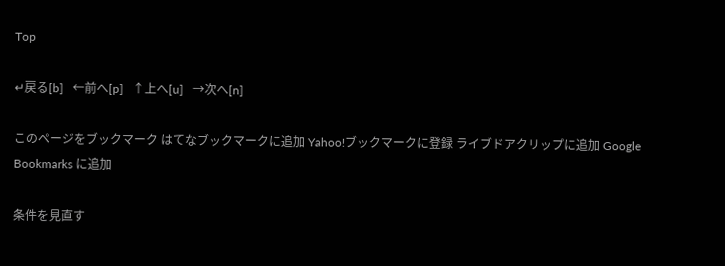Top

↵戻る[b]   ←前へ[p]   ↑上へ[u]   →次へ[n]

このページをブックマーク はてなブックマークに追加 Yahoo!ブックマークに登録 ライブドアクリップに追加 Google Bookmarks に追加

条件を見直す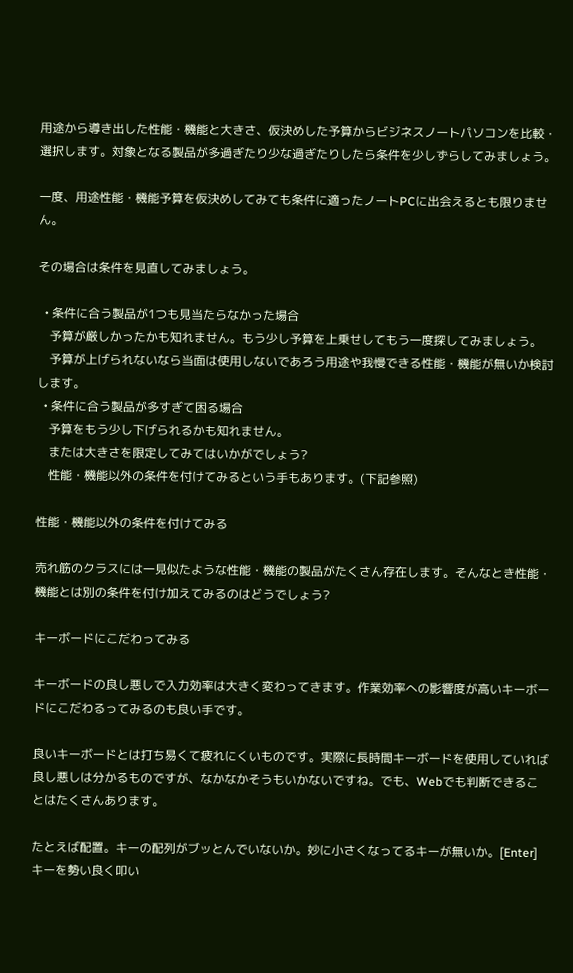用途から導き出した性能・機能と大きさ、仮決めした予算からビジネスノートパソコンを比較・選択します。対象となる製品が多過ぎたり少な過ぎたりしたら条件を少しずらしてみましょう。

一度、用途性能・機能予算を仮決めしてみても条件に適ったノートPCに出会えるとも限りません。

その場合は条件を見直してみましょう。

  • 条件に合う製品が1つも見当たらなかった場合
    予算が厳しかったかも知れません。もう少し予算を上乗せしてもう一度探してみましょう。
    予算が上げられないなら当面は使用しないであろう用途や我慢できる性能・機能が無いか検討します。
  • 条件に合う製品が多すぎて困る場合
    予算をもう少し下げられるかも知れません。
    または大きさを限定してみてはいかがでしょう?
    性能・機能以外の条件を付けてみるという手もあります。(下記参照)

性能・機能以外の条件を付けてみる

売れ筋のクラスには一見似たような性能・機能の製品がたくさん存在します。そんなとき性能・機能とは別の条件を付け加えてみるのはどうでしょう?

キーボードにこだわってみる

キーボードの良し悪しで入力効率は大きく変わってきます。作業効率への影響度が高いキーボードにこだわるってみるのも良い手です。

良いキーボードとは打ち易くて疲れにくいものです。実際に長時間キーボードを使用していれば良し悪しは分かるものですが、なかなかそうもいかないですね。でも、Webでも判断できることはたくさんあります。

たとえば配置。キーの配列がブッとんでいないか。妙に小さくなってるキーが無いか。[Enter]キーを勢い良く叩い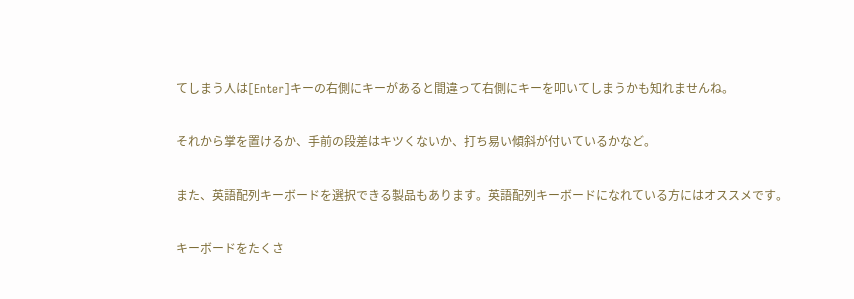てしまう人は[Enter]キーの右側にキーがあると間違って右側にキーを叩いてしまうかも知れませんね。

それから掌を置けるか、手前の段差はキツくないか、打ち易い傾斜が付いているかなど。

また、英語配列キーボードを選択できる製品もあります。英語配列キーボードになれている方にはオススメです。

キーボードをたくさ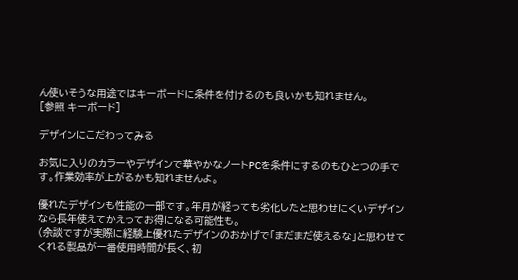ん使いそうな用途ではキーボードに条件を付けるのも良いかも知れません。
[参照 キーボード]

デザインにこだわってみる

お気に入りのカラーやデザインで華やかなノートPCを条件にするのもひとつの手です。作業効率が上がるかも知れませんよ。

優れたデザインも性能の一部です。年月が経っても劣化したと思わせにくいデザインなら長年使えてかえってお得になる可能性も。
(余談ですが実際に経験上優れたデザインのおかげで「まだまだ使えるな」と思わせてくれる製品が一番使用時間が長く、初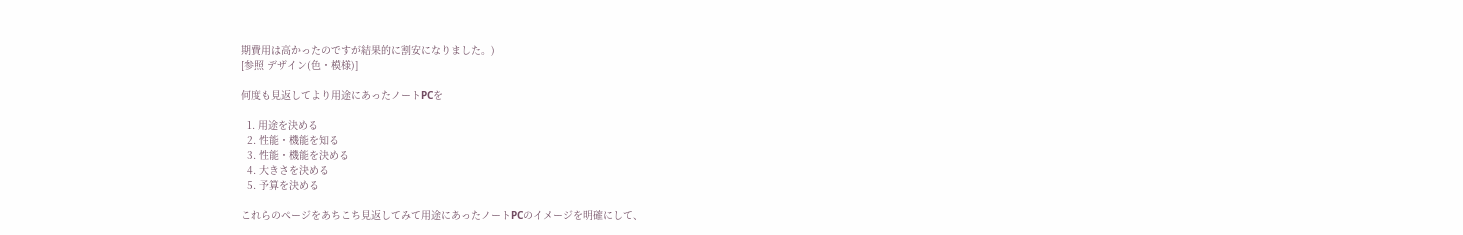期費用は高かったのですが結果的に割安になりました。)
[参照 デザイン(色・模様)]

何度も見返してより用途にあったノートPCを

  1. 用途を決める
  2. 性能・機能を知る
  3. 性能・機能を決める
  4. 大きさを決める
  5. 予算を決める

これらのページをあちこち見返してみて用途にあったノートPCのイメージを明確にして、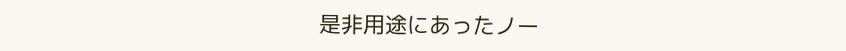是非用途にあったノー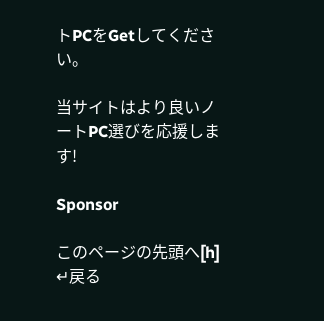トPCをGetしてください。

当サイトはより良いノートPC選びを応援します!

Sponsor

このページの先頭へ[h]   ↵戻る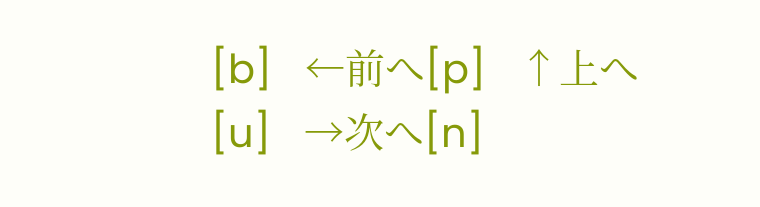[b]   ←前へ[p]   ↑上へ[u]   →次へ[n]